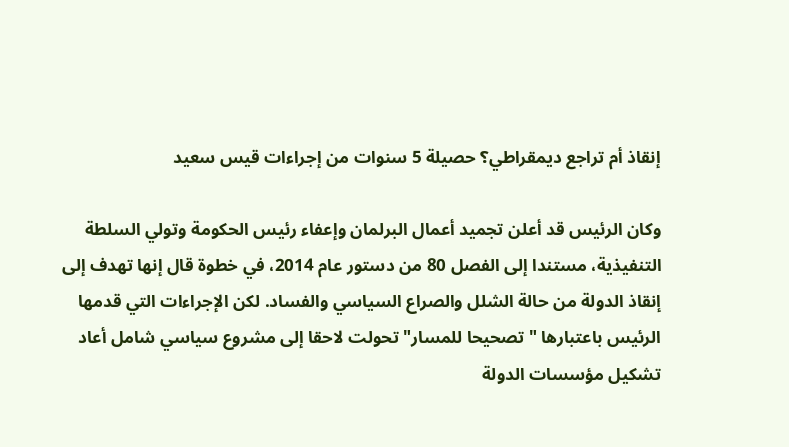إنقاذ أم تراجع ديمقراطي؟ حصيلة 5 سنوات من إجراءات قيس سعيد

وكان الرئيس قد أعلن تجميد أعمال البرلمان وإعفاء رئيس الحكومة وتولي السلطة التنفيذية، مستندا إلى الفصل 80 من دستور عام 2014، في خطوة قال إنها تهدف إلى إنقاذ الدولة من حالة الشلل والصراع السياسي والفساد. لكن الإجراءات التي قدمها الرئيس باعتبارها "تصحيحا للمسار" تحولت لاحقا إلى مشروع سياسي شامل أعاد تشكيل مؤسسات الدولة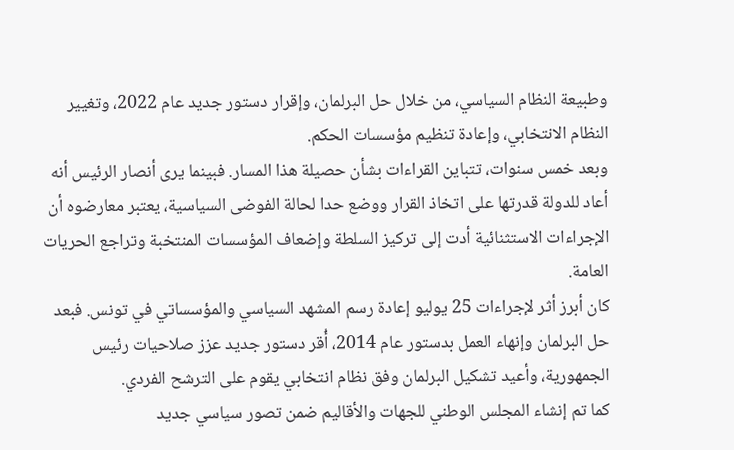وطبيعة النظام السياسي، من خلال حل البرلمان، وإقرار دستور جديد عام 2022، وتغيير النظام الانتخابي، وإعادة تنظيم مؤسسات الحكم.
وبعد خمس سنوات، تتباين القراءات بشأن حصيلة هذا المسار. فبينما يرى أنصار الرئيس أنه أعاد للدولة قدرتها على اتخاذ القرار ووضع حدا لحالة الفوضى السياسية، يعتبر معارضوه أن الإجراءات الاستثنائية أدت إلى تركيز السلطة وإضعاف المؤسسات المنتخبة وتراجع الحريات العامة.
كان أبرز أثر لإجراءات 25 يوليو إعادة رسم المشهد السياسي والمؤسساتي في تونس. فبعد حل البرلمان وإنهاء العمل بدستور عام 2014، أُقر دستور جديد عزز صلاحيات رئيس الجمهورية، وأعيد تشكيل البرلمان وفق نظام انتخابي يقوم على الترشح الفردي.
كما تم إنشاء المجلس الوطني للجهات والأقاليم ضمن تصور سياسي جديد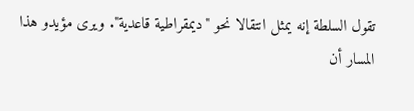تقول السلطة إنه يمثل انتقالا نحو "ديمقراطية قاعدية". ويرى مؤيدو هذا المسار أن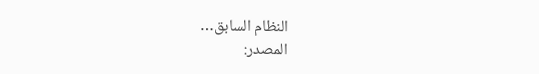النظام السابق…
المصدر: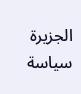الجزيرة سياسة